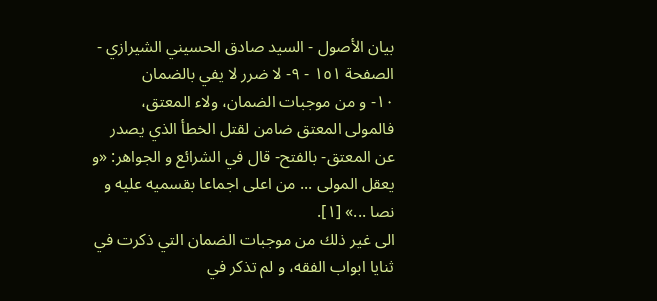بيان الأصول - السيد صادق الحسيني الشيرازي - الصفحة ١٥١ - ٩- لا ضرر لا يفي بالضمان
١٠- و من موجبات الضمان، ولاء المعتق، فالمولى المعتق ضامن لقتل الخطأ الذي يصدر عن المعتق- بالفتح- قال في الشرائع و الجواهر: «و يعقل المولى ... من اعلى اجماعا بقسميه عليه و نصا ...» [١].
الى غير ذلك من موجبات الضمان التي ذكرت في ثنايا ابواب الفقه، و لم تذكر في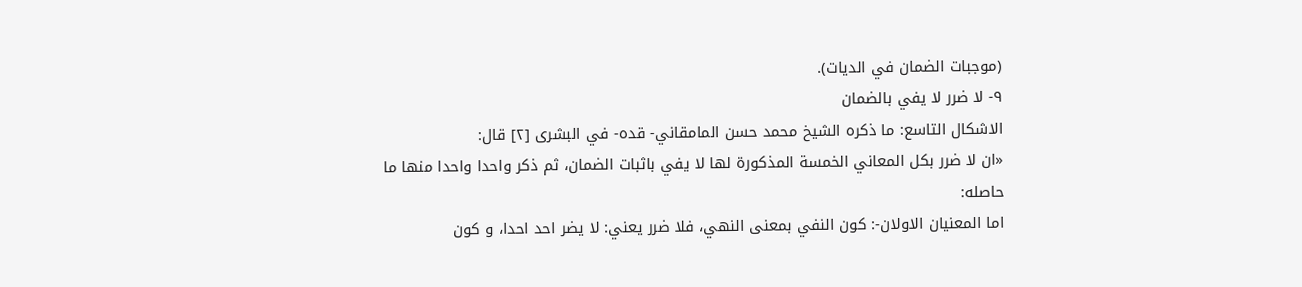(موجبات الضمان في الديات).
٩- لا ضرر لا يفي بالضمان
الاشكال التاسع: ما ذكره الشيخ محمد حسن المامقاني- قده- في البشرى [٢] قال:
«ان لا ضرر بكل المعاني الخمسة المذكورة لها لا يفي باثبات الضمان، ثم ذكر واحدا واحدا منها ما حاصله:
اما المعنيان الاولان-: كون النفي بمعنى النهي، فلا ضرر يعني: لا يضر احد احدا، و كون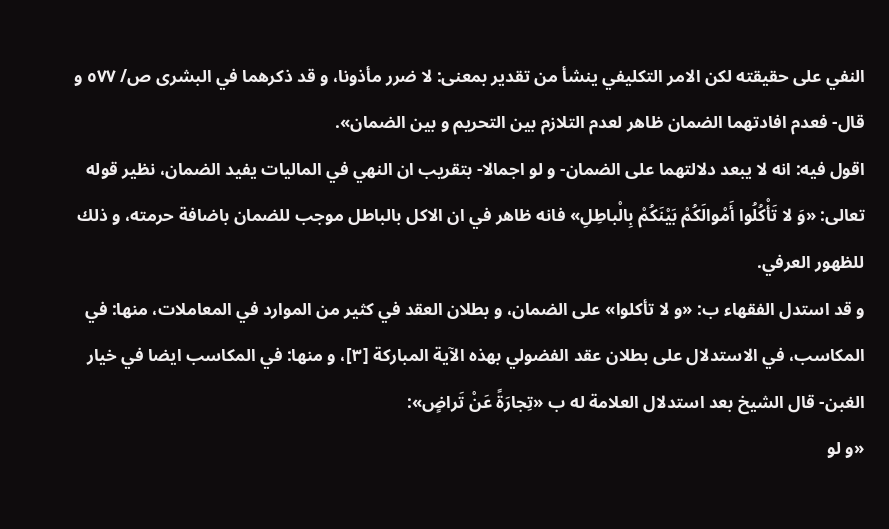النفي على حقيقته لكن الامر التكليفي ينشأ من تقدير بمعنى: لا ضرر مأذونا، و قد ذكرهما في البشرى ص/ ٥٧٧ و قال- فعدم افادتهما الضمان ظاهر لعدم التلازم بين التحريم و بين الضمان».
اقول فيه: انه لا يبعد دلالتهما على الضمان- و لو اجمالا- بتقريب ان النهي في الماليات يفيد الضمان، نظير قوله تعالى: «وَ لا تَأْكُلُوا أَمْوالَكُمْ بَيْنَكُمْ بِالْباطِلِ» فانه ظاهر في ان الاكل بالباطل موجب للضمان باضافة حرمته، و ذلك للظهور العرفي.
و قد استدل الفقهاء ب: «و لا تأكلوا» على الضمان، و بطلان العقد في كثير من الموارد في المعاملات، منها: في المكاسب، في الاستدلال على بطلان عقد الفضولي بهذه الآية المباركة [٣]، و منها: في المكاسب ايضا في خيار الغبن- قال الشيخ بعد استدلال العلامة له ب «تِجارَةً عَنْ تَراضٍ»:
«و لو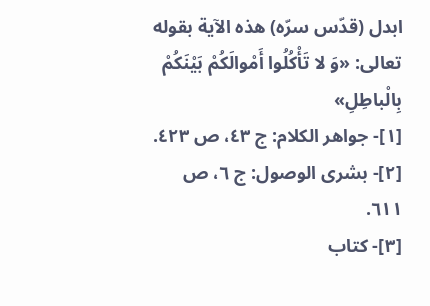ابدل (قدّس سرّه) هذه الآية بقوله تعالى: «وَ لا تَأْكُلُوا أَمْوالَكُمْ بَيْنَكُمْ بِالْباطِلِ»
[١]- جواهر الكلام: ج ٤٣، ص ٤٢٣.
[٢]- بشرى الوصول: ج ٦، ص ٦١١.
[٣]- كتاب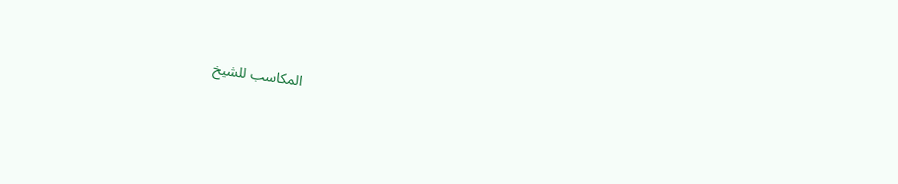المكاسب للشيخ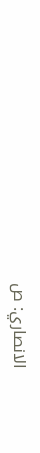الانصاري: ص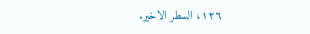١٢٦، السطر الاخير.